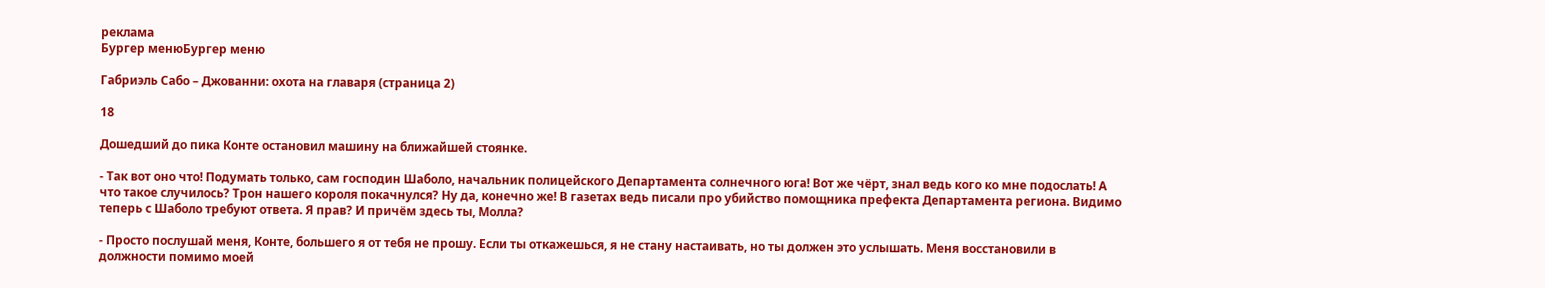реклама
Бургер менюБургер меню

Габриэль Сабо – Джованни: охота на главаря (страница 2)

18

Дошедший до пика Конте остановил машину на ближайшей стоянке.

- Так вот оно что! Подумать только, сам господин Шаболо, начальник полицейского Департамента солнечного юга! Вот же чёрт, знал ведь кого ко мне подослать! А что такое случилось? Трон нашего короля покачнулся? Ну да, конечно же! В газетах ведь писали про убийство помощника префекта Департамента региона. Видимо теперь с Шаболо требуют ответа. Я прав? И причём здесь ты, Молла?

- Просто послушай меня, Конте, большего я от тебя не прошу. Если ты откажешься, я не стану настаивать, но ты должен это услышать. Меня восстановили в должности помимо моей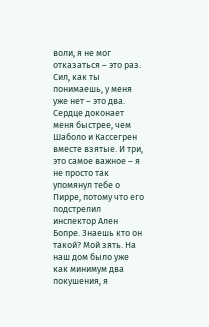воли, я не мог отказаться – это раз. Сил, как ты понимаешь, у меня уже нет – это два. Сердце доконает меня быстрее, чем Шаболо и Кассегрен вместе взятые. И три, это самое важное – я не просто так упомянул тебе о Пирре, потому что его подстрелил инспектор Ален Бопре. Знаешь кто он такой? Мой зять. На наш дом было уже как минимум два покушения, я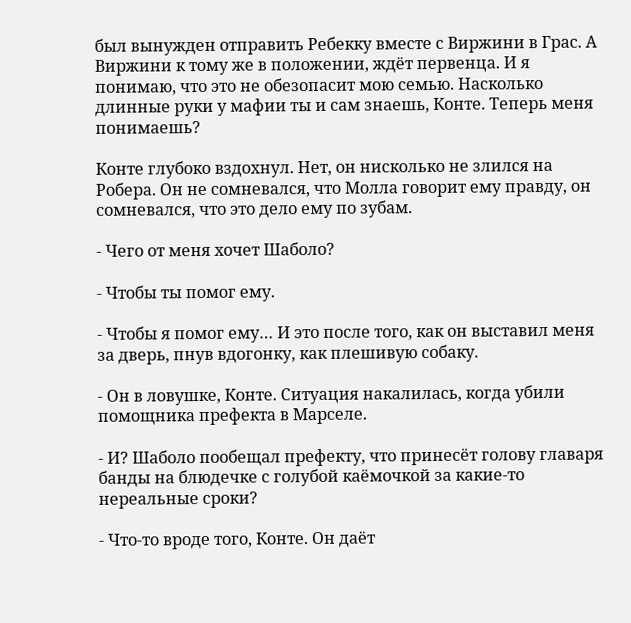был вынужден отправить Ребекку вместе с Виржини в Грас. А Виржини к тому же в положении, ждёт первенца. И я понимаю, что это не обезопасит мою семью. Насколько длинные руки у мафии ты и сам знаешь, Конте. Теперь меня понимаешь?

Конте глубоко вздохнул. Нет, он нисколько не злился на Робера. Он не сомневался, что Молла говорит ему правду, он сомневался, что это дело ему по зубам.

- Чего от меня хочет Шаболо?

- Чтобы ты помог ему.

- Чтобы я помог ему… И это после того, как он выставил меня за дверь, пнув вдогонку, как плешивую собаку.

- Он в ловушке, Конте. Ситуация накалилась, когда убили помощника префекта в Марселе.

- И? Шаболо пообещал префекту, что принесёт голову главаря банды на блюдечке с голубой каёмочкой за какие-то нереальные сроки?

- Что-то вроде того, Конте. Он даёт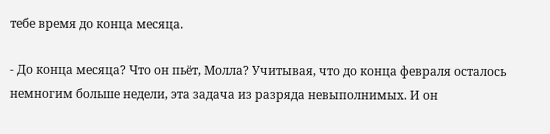тебе время до конца месяца.

- До конца месяца? Что он пьёт, Молла? Учитывая, что до конца февраля осталось немногим больше недели, эта задача из разряда невыполнимых. И он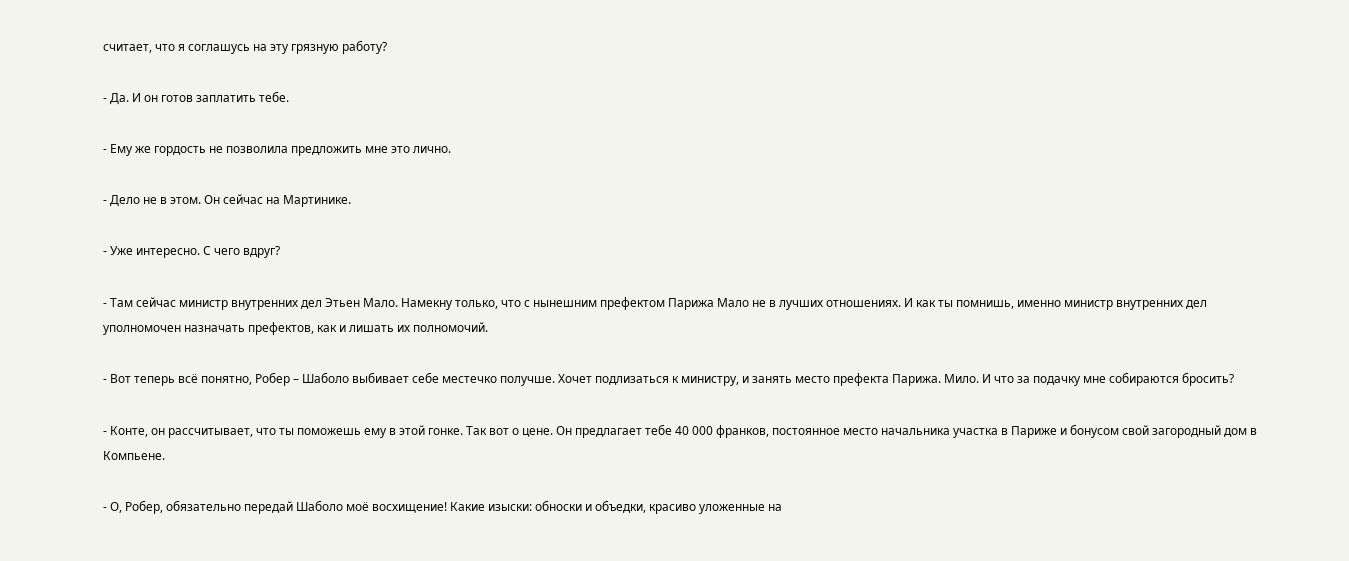считает, что я соглашусь на эту грязную работу?

- Да. И он готов заплатить тебе.

- Ему же гордость не позволила предложить мне это лично.

- Дело не в этом. Он сейчас на Мартинике.

- Уже интересно. С чего вдруг?

- Там сейчас министр внутренних дел Этьен Мало. Намекну только, что с нынешним префектом Парижа Мало не в лучших отношениях. И как ты помнишь, именно министр внутренних дел уполномочен назначать префектов, как и лишать их полномочий.

- Вот теперь всё понятно, Робер – Шаболо выбивает себе местечко получше. Хочет подлизаться к министру, и занять место префекта Парижа. Мило. И что за подачку мне собираются бросить?

- Конте, он рассчитывает, что ты поможешь ему в этой гонке. Так вот о цене. Он предлагает тебе 40 000 франков, постоянное место начальника участка в Париже и бонусом свой загородный дом в Компьене.

- О, Робер, обязательно передай Шаболо моё восхищение! Какие изыски: обноски и объедки, красиво уложенные на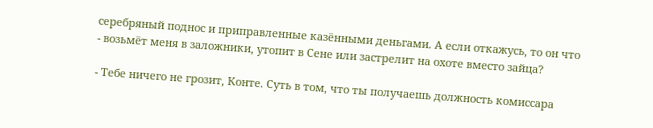серебряный поднос и приправленные казёнными деньгами. А если откажусь, то он что - возьмёт меня в заложники, утопит в Сене или застрелит на охоте вместо зайца?

- Тебе ничего не грозит, Конте. Суть в том, что ты получаешь должность комиссара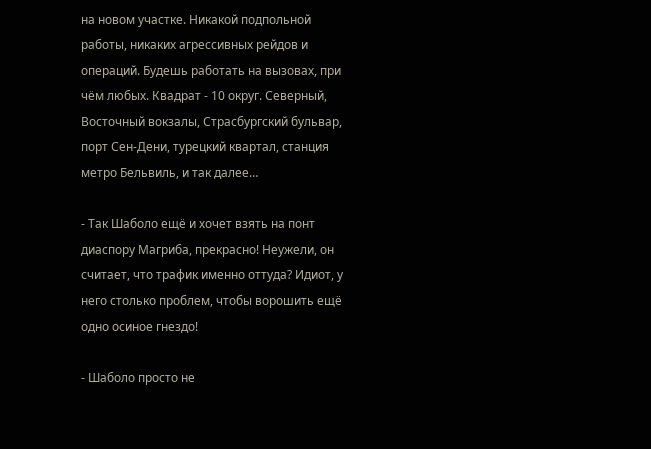на новом участке. Никакой подпольной работы, никаких агрессивных рейдов и операций. Будешь работать на вызовах, при чём любых. Квадрат - 10 округ. Северный, Восточный вокзалы, Страсбургский бульвар, порт Сен-Дени, турецкий квартал, станция метро Бельвиль, и так далее…

- Так Шаболо ещё и хочет взять на понт диаспору Магриба, прекрасно! Неужели, он считает, что трафик именно оттуда? Идиот, у него столько проблем, чтобы ворошить ещё одно осиное гнездо!

- Шаболо просто не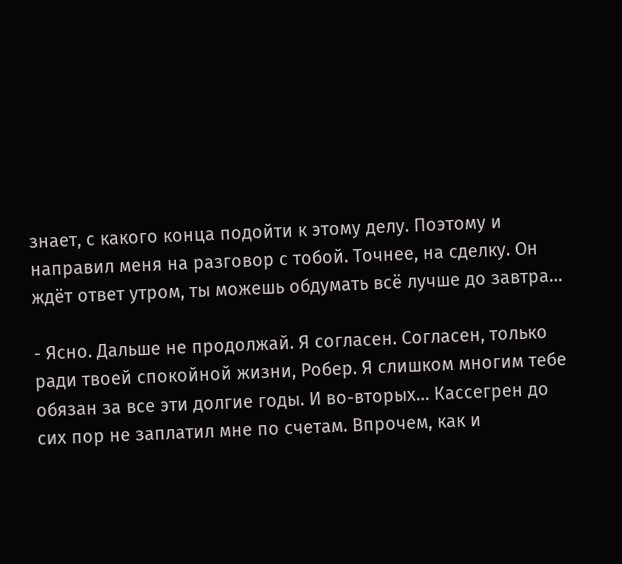знает, с какого конца подойти к этому делу. Поэтому и направил меня на разговор с тобой. Точнее, на сделку. Он ждёт ответ утром, ты можешь обдумать всё лучше до завтра…

- Ясно. Дальше не продолжай. Я согласен. Согласен, только ради твоей спокойной жизни, Робер. Я слишком многим тебе обязан за все эти долгие годы. И во-вторых… Кассегрен до сих пор не заплатил мне по счетам. Впрочем, как и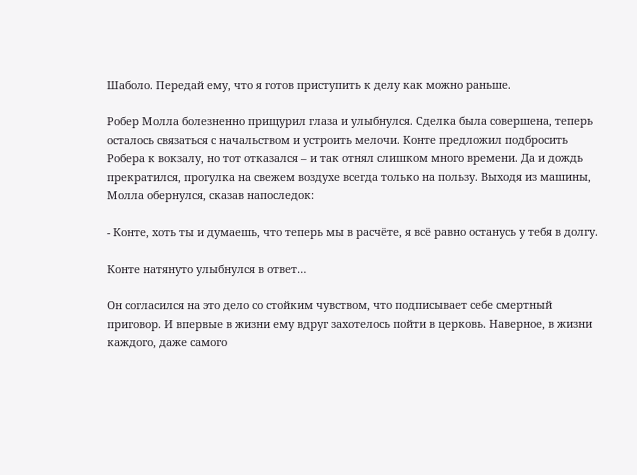Шаболо. Передай ему, что я готов приступить к делу как можно раньше.

Робер Молла болезненно прищурил глаза и улыбнулся. Сделка была совершена, теперь осталось связаться с начальством и устроить мелочи. Конте предложил подбросить Робера к вокзалу, но тот отказался – и так отнял слишком много времени. Да и дождь прекратился, прогулка на свежем воздухе всегда только на пользу. Выходя из машины, Молла обернулся, сказав напоследок:

- Конте, хоть ты и думаешь, что теперь мы в расчёте, я всё равно останусь у тебя в долгу.

Конте натянуто улыбнулся в ответ…

Он согласился на это дело со стойким чувством, что подписывает себе смертный приговор. И впервые в жизни ему вдруг захотелось пойти в церковь. Наверное, в жизни каждого, даже самого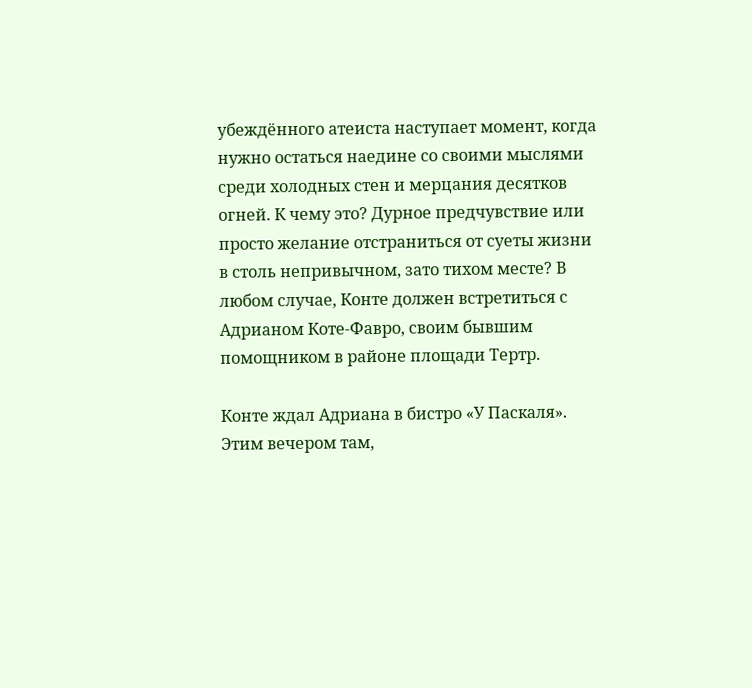убеждённого атеиста наступает момент, когда нужно остаться наедине со своими мыслями среди холодных стен и мерцания десятков огней. К чему это? Дурное предчувствие или просто желание отстраниться от суеты жизни в столь непривычном, зато тихом месте? В любом случае, Конте должен встретиться с Адрианом Коте-Фавро, своим бывшим помощником в районе площади Тертр.

Конте ждал Адриана в бистро «У Паскаля». Этим вечером там,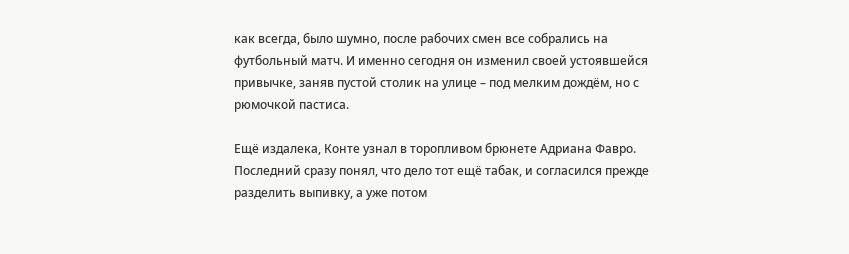как всегда, было шумно, после рабочих смен все собрались на футбольный матч. И именно сегодня он изменил своей устоявшейся привычке, заняв пустой столик на улице – под мелким дождём, но с рюмочкой пастиса.

Ещё издалека, Конте узнал в торопливом брюнете Адриана Фавро. Последний сразу понял, что дело тот ещё табак, и согласился прежде разделить выпивку, а уже потом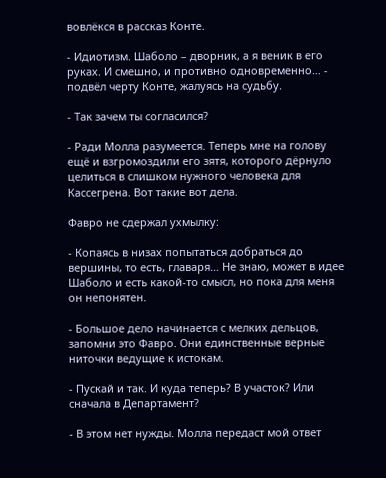вовлёкся в рассказ Конте.

- Идиотизм. Шаболо – дворник, а я веник в его руках. И смешно, и противно одновременно… - подвёл черту Конте, жалуясь на судьбу.

- Так зачем ты согласился?

- Ради Молла разумеется. Теперь мне на голову ещё и взгромоздили его зятя, которого дёрнуло целиться в слишком нужного человека для Кассегрена. Вот такие вот дела.

Фавро не сдержал ухмылку:

- Копаясь в низах попытаться добраться до вершины, то есть, главаря… Не знаю, может в идее Шаболо и есть какой-то смысл, но пока для меня он непонятен.

- Большое дело начинается с мелких дельцов, запомни это Фавро. Они единственные верные ниточки ведущие к истокам.

- Пускай и так. И куда теперь? В участок? Или сначала в Департамент?

- В этом нет нужды. Молла передаст мой ответ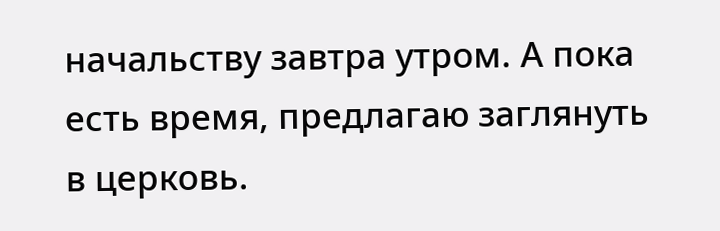начальству завтра утром. А пока есть время, предлагаю заглянуть в церковь.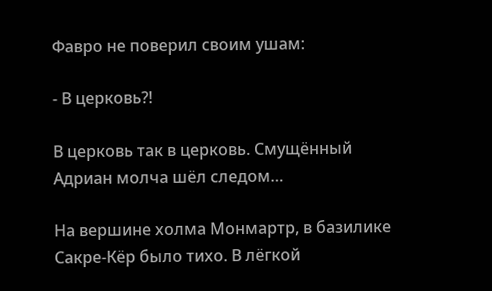Фавро не поверил своим ушам:

- В церковь?!

В церковь так в церковь. Смущённый Адриан молча шёл следом…

На вершине холма Монмартр, в базилике Сакре-Кёр было тихо. В лёгкой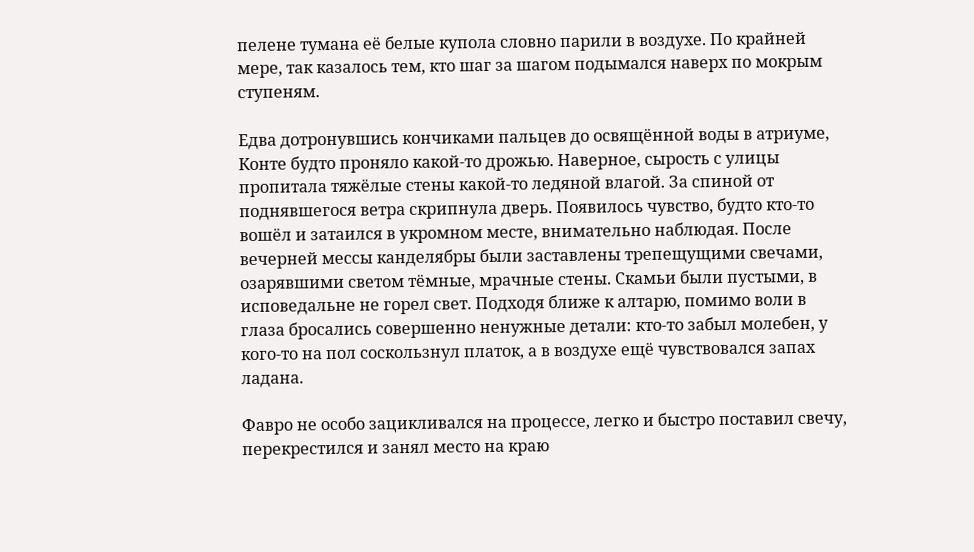пелене тумана её белые купола словно парили в воздухе. По крайней мере, так казалось тем, кто шаг за шагом подымался наверх по мокрым ступеням.

Едва дотронувшись кончиками пальцев до освящённой воды в атриуме, Конте будто проняло какой-то дрожью. Наверное, сырость с улицы пропитала тяжёлые стены какой-то ледяной влагой. За спиной от поднявшегося ветра скрипнула дверь. Появилось чувство, будто кто-то вошёл и затаился в укромном месте, внимательно наблюдая. После вечерней мессы канделябры были заставлены трепещущими свечами, озарявшими светом тёмные, мрачные стены. Скамьи были пустыми, в исповедальне не горел свет. Подходя ближе к алтарю, помимо воли в глаза бросались совершенно ненужные детали: кто-то забыл молебен, у кого-то на пол соскользнул платок, а в воздухе ещё чувствовался запах ладана.

Фавро не особо зацикливался на процессе, легко и быстро поставил свечу, перекрестился и занял место на краю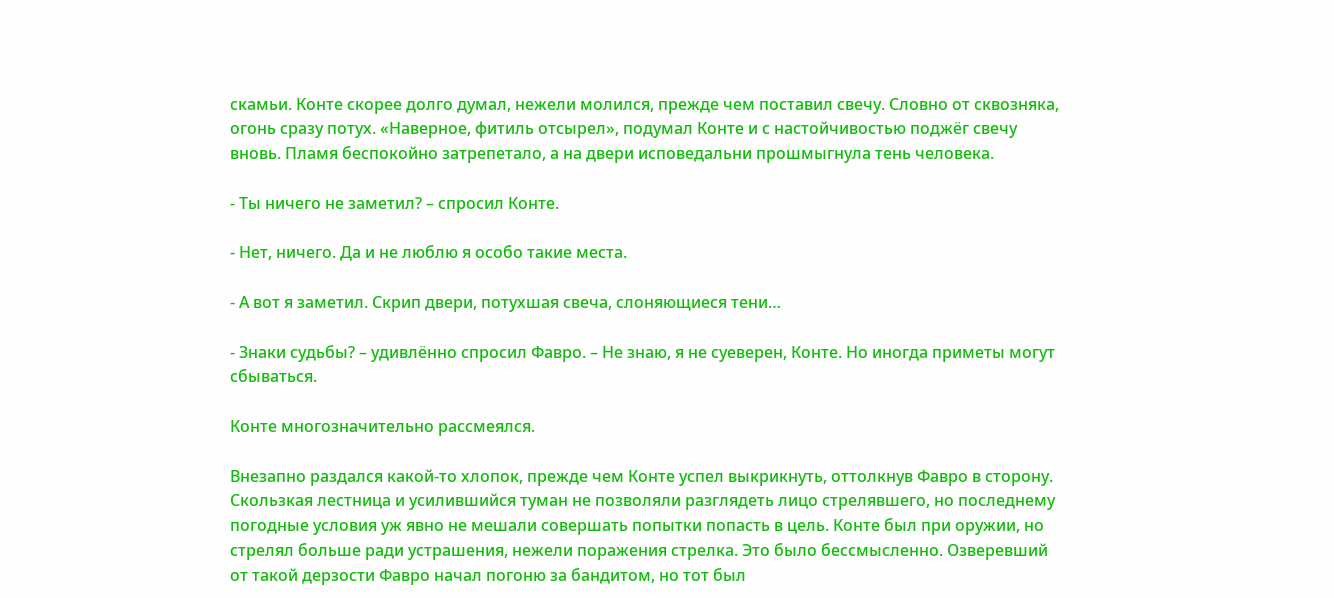скамьи. Конте скорее долго думал, нежели молился, прежде чем поставил свечу. Словно от сквозняка, огонь сразу потух. «Наверное, фитиль отсырел», подумал Конте и с настойчивостью поджёг свечу вновь. Пламя беспокойно затрепетало, а на двери исповедальни прошмыгнула тень человека.

- Ты ничего не заметил? – спросил Конте.

- Нет, ничего. Да и не люблю я особо такие места.

- А вот я заметил. Скрип двери, потухшая свеча, слоняющиеся тени…

- Знаки судьбы? – удивлённо спросил Фавро. – Не знаю, я не суеверен, Конте. Но иногда приметы могут сбываться.

Конте многозначительно рассмеялся.

Внезапно раздался какой-то хлопок, прежде чем Конте успел выкрикнуть, оттолкнув Фавро в сторону. Скользкая лестница и усилившийся туман не позволяли разглядеть лицо стрелявшего, но последнему погодные условия уж явно не мешали совершать попытки попасть в цель. Конте был при оружии, но стрелял больше ради устрашения, нежели поражения стрелка. Это было бессмысленно. Озверевший от такой дерзости Фавро начал погоню за бандитом, но тот был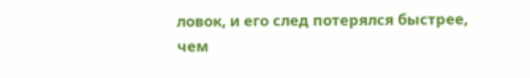ловок, и его след потерялся быстрее, чем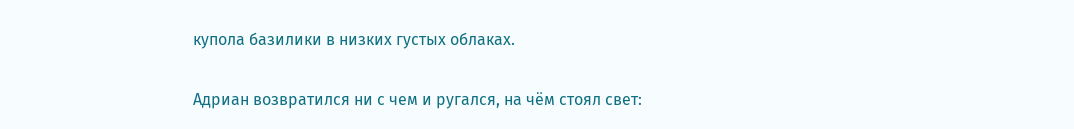купола базилики в низких густых облаках.

Адриан возвратился ни с чем и ругался, на чём стоял свет: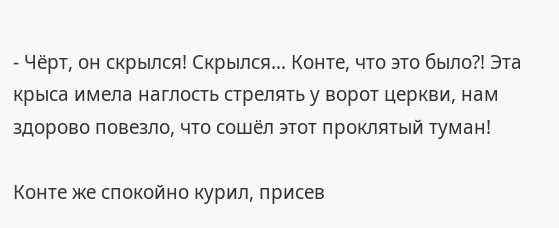- Чёрт, он скрылся! Скрылся… Конте, что это было?! Эта крыса имела наглость стрелять у ворот церкви, нам здорово повезло, что сошёл этот проклятый туман!

Конте же спокойно курил, присев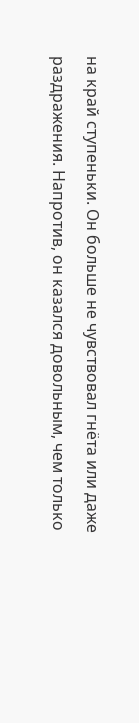на край ступеньки. Он больше не чувствовал гнёта или даже раздражения. Напротив, он казался довольным, чем только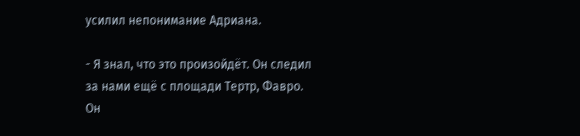усилил непонимание Адриана.

- Я знал, что это произойдёт. Он следил за нами ещё с площади Тертр, Фавро. Он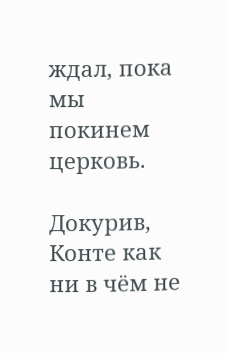ждал, пока мы покинем церковь.

Докурив, Конте как ни в чём не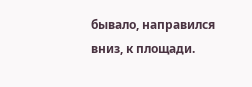бывало, направился вниз, к площади.